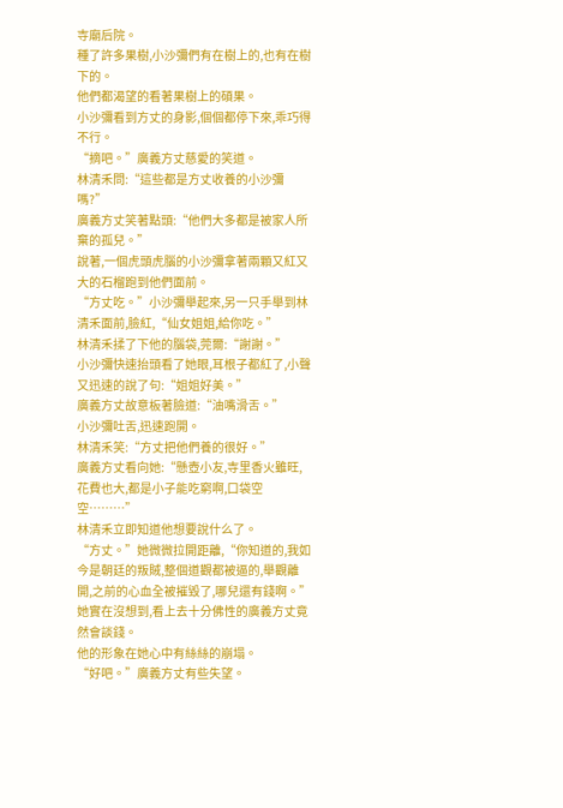寺廟后院。
種了許多果樹,小沙彌們有在樹上的,也有在樹下的。
他們都渴望的看著果樹上的碩果。
小沙彌看到方丈的身影,個個都停下來,乖巧得不行。
“摘吧。”廣義方丈慈愛的笑道。
林清禾問:“這些都是方丈收養的小沙彌嗎?”
廣義方丈笑著點頭:“他們大多都是被家人所棄的孤兒。”
說著,一個虎頭虎腦的小沙彌拿著兩顆又紅又大的石榴跑到他們面前。
“方丈吃。”小沙彌舉起來,另一只手舉到林清禾面前,臉紅,“仙女姐姐,給你吃。”
林清禾揉了下他的腦袋,莞爾:“謝謝。”
小沙彌快速抬頭看了她眼,耳根子都紅了,小聲又迅速的說了句:“姐姐好美。”
廣義方丈故意板著臉道:“油嘴滑舌。”
小沙彌吐舌,迅速跑開。
林清禾笑:“方丈把他們養的很好。”
廣義方丈看向她:“懸壺小友,寺里香火雖旺,花費也大,都是小子能吃窮啊,口袋空空………”
林清禾立即知道他想要說什么了。
“方丈。”她微微拉開距離,“你知道的,我如今是朝廷的叛賊,整個道觀都被逼的,舉觀離開,之前的心血全被摧毀了,哪兒還有錢啊。”
她實在沒想到,看上去十分佛性的廣義方丈竟然會談錢。
他的形象在她心中有絲絲的崩塌。
“好吧。”廣義方丈有些失望。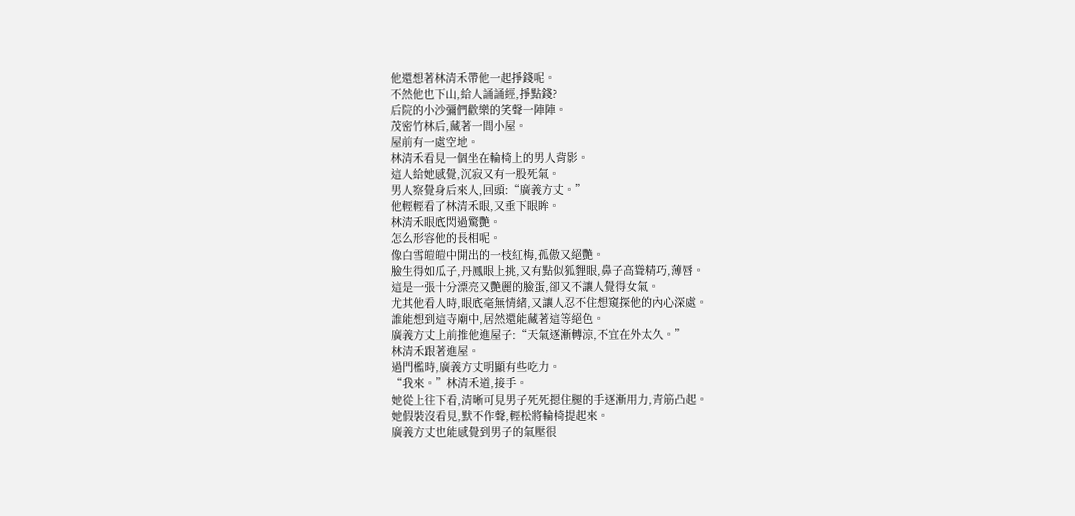他還想著林清禾帶他一起掙錢呢。
不然他也下山,給人誦誦經,掙點錢?
后院的小沙彌們歡樂的笑聲一陣陣。
茂密竹林后,藏著一間小屋。
屋前有一處空地。
林清禾看見一個坐在輪椅上的男人背影。
這人給她感覺,沉寂又有一股死氣。
男人察覺身后來人,回頭:“廣義方丈。”
他輕輕看了林清禾眼,又垂下眼眸。
林清禾眼底閃過驚艷。
怎么形容他的長相呢。
像白雪皚皚中開出的一枝紅梅,孤傲又絕艷。
臉生得如瓜子,丹鳳眼上挑,又有點似狐貍眼,鼻子高聳精巧,薄唇。
這是一張十分漂亮又艷麗的臉蛋,卻又不讓人覺得女氣。
尤其他看人時,眼底毫無情緒,又讓人忍不住想窺探他的內心深處。
誰能想到這寺廟中,居然還能藏著這等絕色。
廣義方丈上前推他進屋子:“天氣逐漸轉涼,不宜在外太久。”
林清禾跟著進屋。
過門檻時,廣義方丈明顯有些吃力。
“我來。”林清禾道,接手。
她從上往下看,清晰可見男子死死摁住腿的手逐漸用力,青筋凸起。
她假裝沒看見,默不作聲,輕松將輪椅提起來。
廣義方丈也能感覺到男子的氣壓很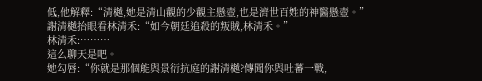低,他解釋:“清樾,她是清山觀的少觀主懸壺,也是濟世百姓的神醫懸壺。”
謝清樾抬眼看林清禾:“如今朝廷追殺的叛賊,林清禾。”
林清禾:………
這么聊天是吧。
她勾唇:“你就是那個能與景衍抗庭的謝清樾?傳聞你與吐蕃一戰,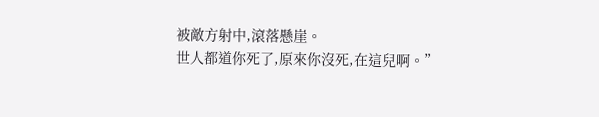被敵方射中,滾落懸崖。
世人都道你死了,原來你沒死,在這兒啊。”